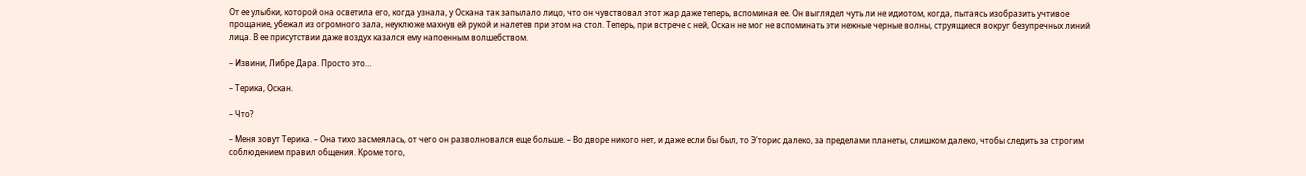От ее улыбки, которой она осветила его, когда узнала, у Оскана так запылало лицо, что он чувствовал этот жар даже теперь, вспоминая ее. Он выглядел чуть ли не идиотом, когда, пытаясь изобразить учтивое прощание, убежал из огромного зала, неуклюже махнув ей рукой и налетев при этом на стол. Теперь, при встрече с ней, Оскан не мог не вспоминать эти нежные черные волны, струящиеся вокруг безупречных линий лица. В ее присутствии даже воздух казался ему напоенным волшебством.

– Извини, Либре Дара. Просто это…

– Терика, Оскан.

– Что?

– Меня зовут Терика. – Она тихо засмеялась, от чего он разволновался еще больше. – Во дворе никого нет, и даже если бы был, то Э'торис далеко, за пределами планеты, слишком далеко, чтобы следить за строгим соблюдением правил общения. Кроме того,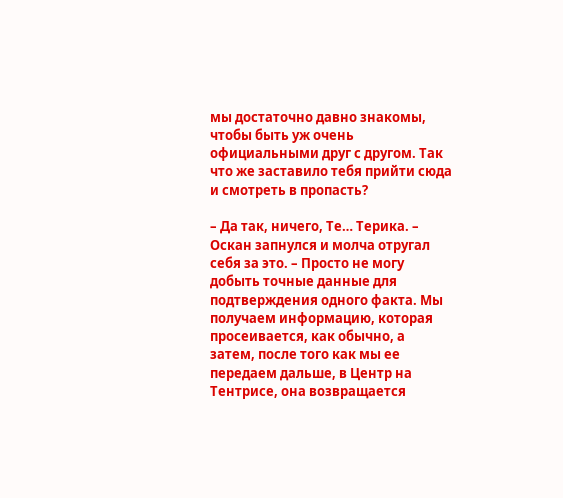мы достаточно давно знакомы, чтобы быть уж очень официальными друг с другом. Так что же заставило тебя прийти сюда и смотреть в пропасть?

– Да так, ничего, Те… Терика. – Оскан запнулся и молча отругал себя за это. – Просто не могу добыть точные данные для подтверждения одного факта. Мы получаем информацию, которая просеивается, как обычно, а затем, после того как мы ее передаем дальше, в Центр на Тентрисе, она возвращается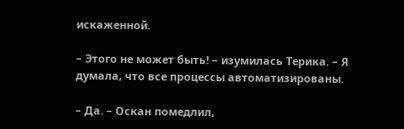искаженной.

– Этого не может быть! – изумилась Терика. – Я думала, что все процессы автоматизированы.

– Да. – Оскан помедлил,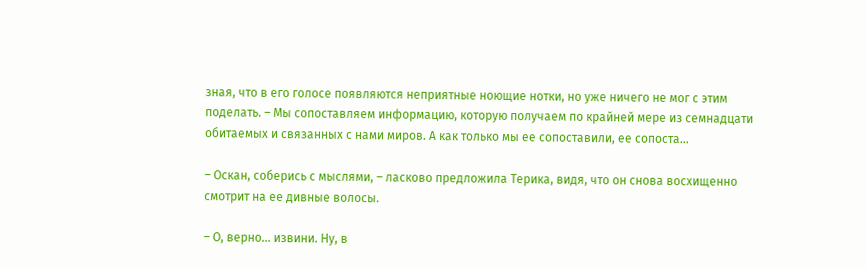зная, что в его голосе появляются неприятные ноющие нотки, но уже ничего не мог с этим поделать. – Мы сопоставляем информацию, которую получаем по крайней мере из семнадцати обитаемых и связанных с нами миров. А как только мы ее сопоставили, ее сопоста…

– Оскан, соберись с мыслями, – ласково предложила Терика, видя, что он снова восхищенно смотрит на ее дивные волосы.

– О, верно… извини. Ну, в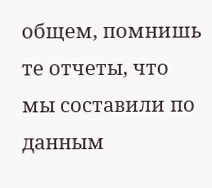общем, помнишь те отчеты, что мы составили по данным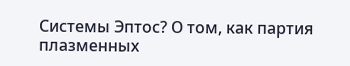Системы Эптос? О том, как партия плазменных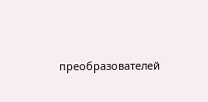преобразователей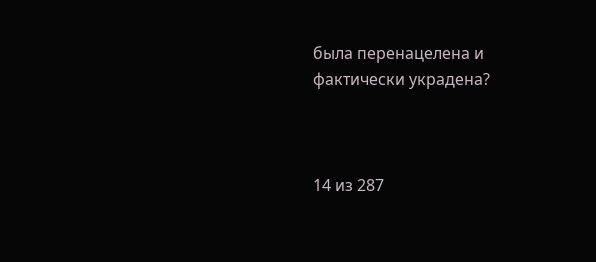была перенацелена и фактически украдена?



14 из 287